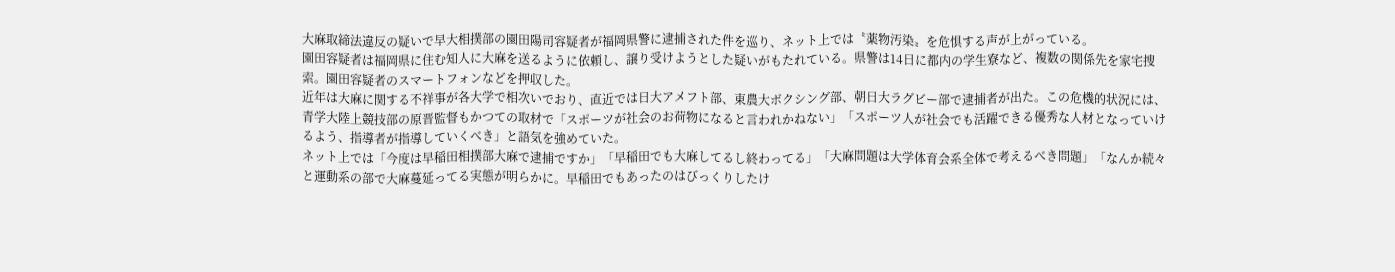大麻取締法違反の疑いで早大相撲部の園田陽司容疑者が福岡県警に逮捕された件を巡り、ネット上では〝薬物汚染〟を危惧する声が上がっている。
園田容疑者は福岡県に住む知人に大麻を送るように依頼し、譲り受けようとした疑いがもたれている。県警は14日に都内の学生寮など、複数の関係先を家宅捜索。園田容疑者のスマートフォンなどを押収した。
近年は大麻に関する不祥事が各大学で相次いでおり、直近では日大アメフト部、東農大ボクシング部、朝日大ラグビー部で逮捕者が出た。この危機的状況には、青学大陸上競技部の原晋監督もかつての取材で「スポーツが社会のお荷物になると言われかねない」「スポーツ人が社会でも活躍できる優秀な人材となっていけるよう、指導者が指導していくべき」と語気を強めていた。
ネット上では「今度は早稲田相撲部大麻で逮捕ですか」「早稲田でも大麻してるし終わってる」「大麻問題は大学体育会系全体で考えるべき問題」「なんか続々と運動系の部で大麻蔓延ってる実態が明らかに。早稲田でもあったのはびっくりしたけ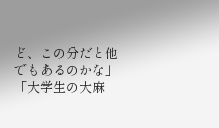ど、この分だと他でもあるのかな」「大学生の大麻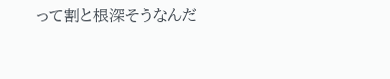って割と根深そうなんだ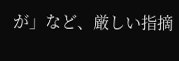が」など、厳しい指摘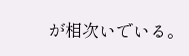が相次いでいる。